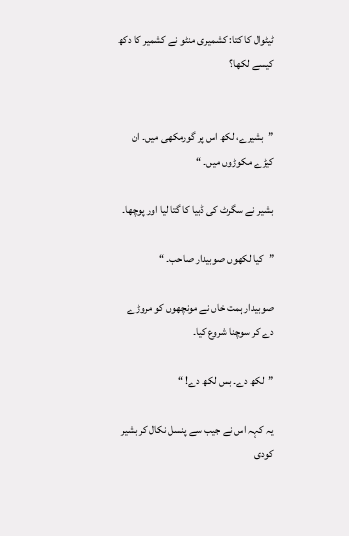ٹیٹوال کا کتا: کشمیری منٹو نے کشمیر کا دکھ کیسے لکھا؟


”بشیرے، لکھ اس پر گورمکھی میں۔ ان کیڑے مکوڑوں میں۔ “

بشیر نے سگرٹ کی ڈبیا کا گتا لیا اور پوچھا۔

”کیا لکھوں صوبیدار صاحب۔ “

صوبیدار ہمت خاں نے مونچھوں کو مروڑے دے کر سوچنا شروع کیا۔

”لکھ دے۔ بس لکھ دے! “

یہ کہہ اس نے جیب سے پنسل نکال کر بشیر کودی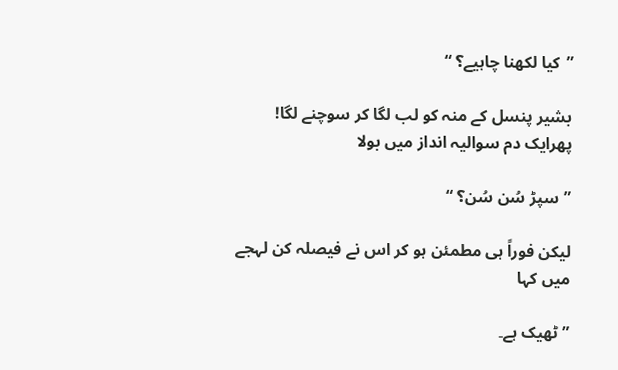”کیا لکھنا چاہیے؟ “

بشیر پنسل کے منہ کو لب لگا کر سوچنے لگا! پھرایک دم سوالیہ انداز میں بولا

”سپڑ سُن سُن؟ “

لیکن فوراً ہی مطمئن ہو کر اس نے فیصلہ کن لہجے میں کہا

”ٹھیک ہے۔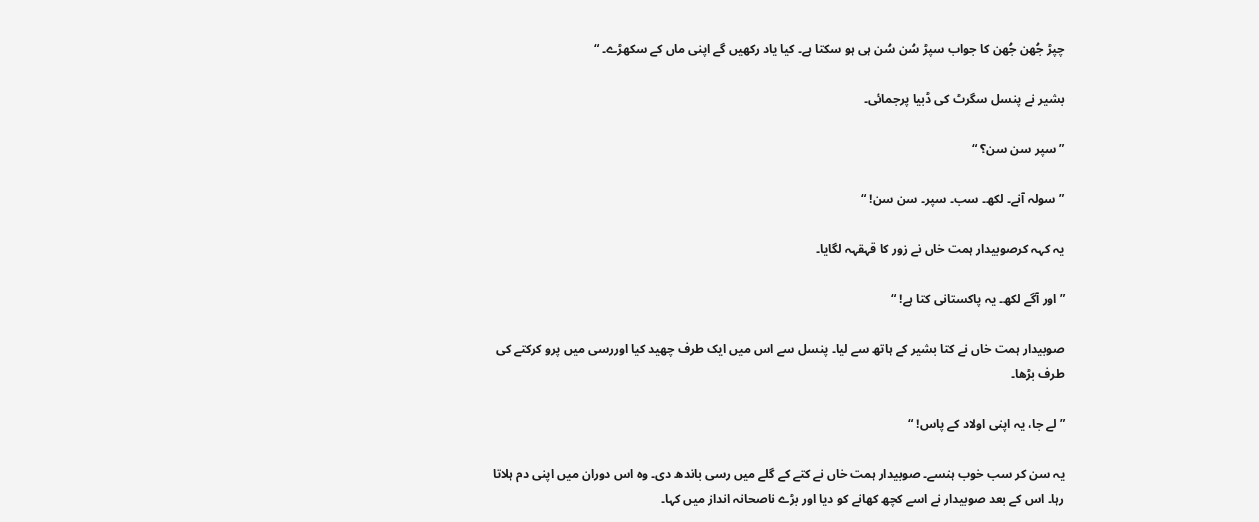چپڑ جُھن جُھن کا جواب سپڑ سُن سُن ہی ہو سکتا ہے۔ کیا یاد رکھیں گے اپنی ماں کے سکھڑے۔ “

بشیر نے پنسل سگرٹ کی ڈبیا پرجمائی۔

”سپر سن سن؟ “

”سولہ آنے۔ لکھ۔ سب۔ سپر۔ سن سن! “

یہ کہہ کرصوبیدار ہمت خاں نے زور کا قہقہہ لگایا۔

”اور آگے لکھ۔ یہ پاکستانی کتا ہے! “

صوبیدار ہمت خاں نے کتا بشیر کے ہاتھ سے لیا۔ پنسل سے اس میں ایک طرف چھید کیا اوررسی میں پرو کرکتے کی طرف بڑھا۔

”لے جا، یہ اپنی اولاد کے پاس! “

یہ سن کر سب خوب ہنسے۔ صوبیدار ہمت خاں نے کتے کے گلے میں رسی باندھ دی۔ وہ اس دوران میں اپنی دم ہلاتا رہا۔ اس کے بعد صوبیدار نے اسے کچھ کھانے کو دیا اور بڑے ناصحانہ انداز میں کہا۔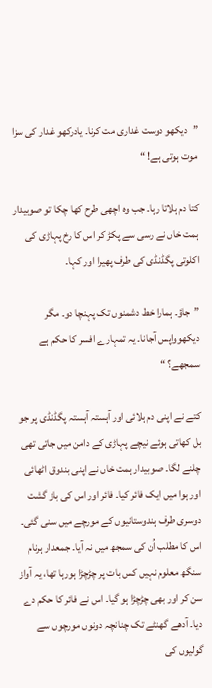”دیکھو دوست غداری مت کرنا۔ یادرکھو غدار کی سزا موت ہوتی ہے! “

کتا دم ہلاتا رہا۔ جب وہ اچھی طرح کھا چکا تو صوبیدار ہمت خاں نے رسی سے پکڑ کر اس کا رخ پہاڑی کی اکلوتی پگڈنڈی کی طرف پھیرا اور کہا۔

”جاؤ۔ ہمارا خط دشمنوں تک پہنچا دو۔ مگر دیکھوواپس آجانا۔ یہ تمہارے افسر کا حکم ہے سمجھے؟ “

کتے نے اپنی دم ہلائی اور آہستہ آہستہ پگڈنڈی پر جو بل کھاتی ہوئے نیچے پہاڑی کے دامن میں جاتی تھی چلنے لگا۔ صوبیدار ہمت خاں نے اپنی بندوق اٹھائی اور ہوا میں ایک فائر کیا۔ فائر اور اس کی باز گشت دوسری طرف ہندوستانیوں کے مورچے میں سنی گئی۔ اس کا مطلب اُن کی سمجھ میں نہ آیا۔ جمعدار ہرنام سنگھ معلوم نہیں کس بات پر چڑچڑا ہورہا تھا، یہ آواز سن کر اور بھی چڑچڑا ہو گیا۔ اس نے فائر کا حکم دے دیا۔ آدھے گھنٹے تک چنانچہ دونوں مورچوں سے گولیوں کی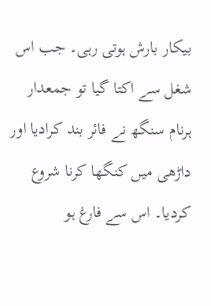بیکار بارش ہوتی رہی۔ جب اس شغل سے اکتا گیا تو جمعدار ہرنام سنگھ نے فائر بند کرادیا اور داڑھی میں کنگھا کرنا شروع کردیا۔ اس سے فارغ ہو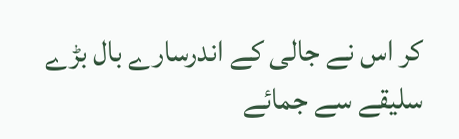کر اس نے جالی کے اندرسارے بال بڑے سلیقے سے جمائے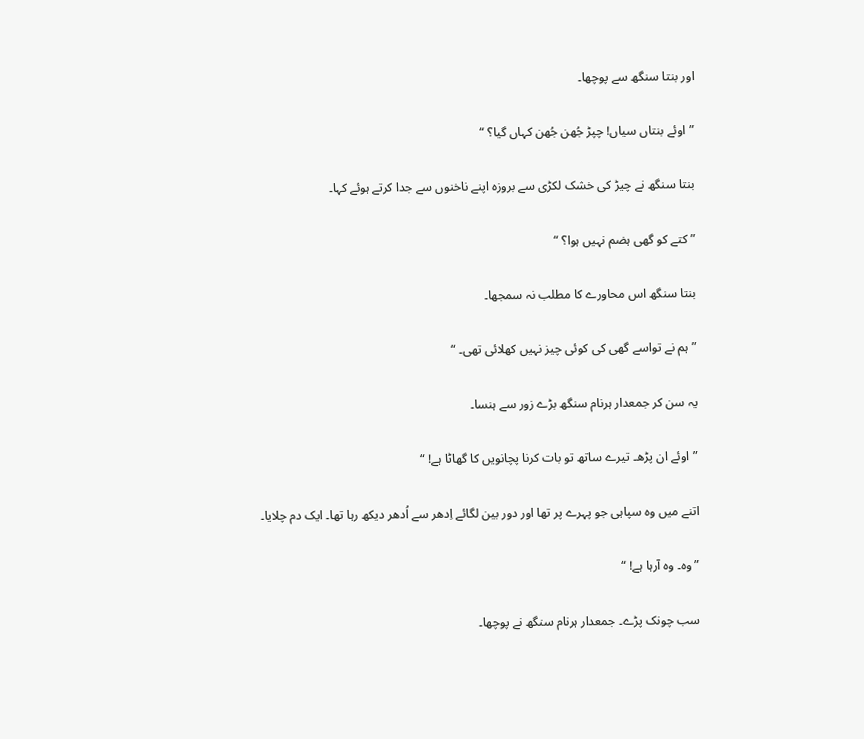اور بنتا سنگھ سے پوچھا۔

”اوئے بنتاں سیاں! چپڑ جُھن جُھن کہاں گیا؟ “

بنتا سنگھ نے چیڑ کی خشک لکڑی سے بروزہ اپنے ناخنوں سے جدا کرتے ہوئے کہا۔

”کتے کو گھی ہضم نہیں ہوا؟ “

بنتا سنگھ اس محاورے کا مطلب نہ سمجھا۔

”ہم نے تواسے گھی کی کوئی چیز نہیں کھلائی تھی۔ “

یہ سن کر جمعدار ہرنام سنگھ بڑے زور سے ہنسا۔

”اوئے ان پڑھ۔ تیرے ساتھ تو بات کرنا پچانویں کا گھاٹا ہے! “

اتنے میں وہ سپاہی جو پہرے پر تھا اور دور بین لگائے اِدھر سے اُدھر دیکھ رہا تھا۔ ایک دم چلایا۔

”وہ۔ وہ آرہا ہے! “

سب چونک پڑے۔ جمعدار ہرنام سنگھ نے پوچھا۔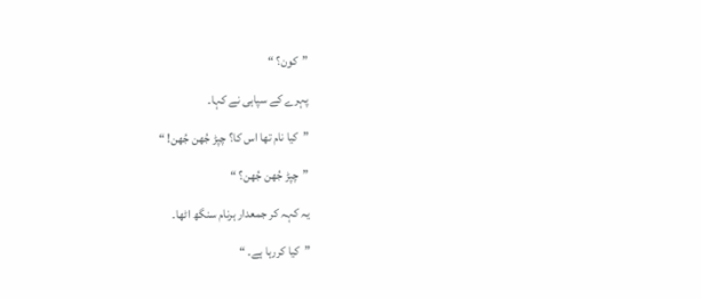”کون؟ “

پہرے کے سپاہی نے کہا۔

”کیا نام تھا اس کا؟ چپڑ جُھن جُھن! “

”چپڑ جُھن جُھن؟ “

یہ کہہ کر جمعدار ہرنام سنگھ اٹھا۔

”کیا کررہا ہے۔ “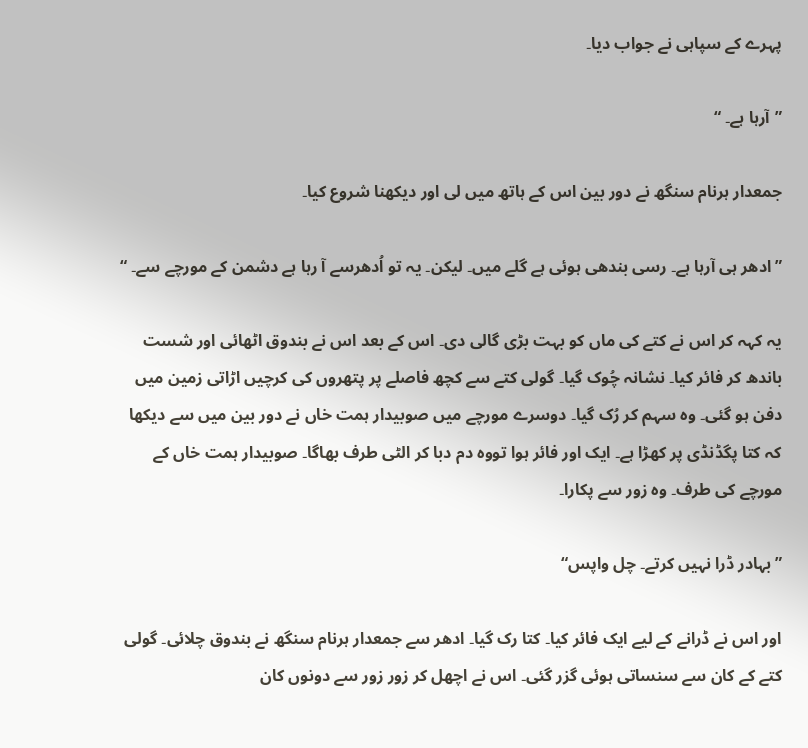پہرے کے سپاہی نے جواب دیا۔

”آرہا ہے۔ “

جمعدار ہرنام سنگھ نے دور بین اس کے ہاتھ میں لی اور دیکھنا شروع کیا۔

”ادھر ہی آرہا ہے۔ رسی بندھی ہوئی ہے گلے میں۔ لیکن۔ یہ تو اُدھرسے آ رہا ہے دشمن کے مورچے سے۔ “

یہ کہہ کر اس نے کتے کی ماں کو بہت بڑی گالی دی۔ اس کے بعد اس نے بندوق اٹھائی اور شست باندھ کر فائر کیا۔ نشانہ چُوک گیا۔ گولی کتے سے کچھ فاصلے پر پتھروں کی کرچیں اڑاتی زمین میں دفن ہو گئی۔ وہ سہم کر رُک گیا۔ دوسرے مورچے میں صوبیدار ہمت خاں نے دور بین میں سے دیکھا کہ کتا پگڈنڈی پر کھڑا ہے۔ ایک اور فائر ہوا تووہ دم دبا کر الٹی طرف بھاگا۔ صوبیدار ہمت خاں کے مورچے کی طرف۔ وہ زور سے پکارا۔

”بہادر ڈرا نہیں کرتے۔ چل واپس“

اور اس نے ڈرانے کے لیے ایک فائر کیا۔ کتا رک گیا۔ ادھر سے جمعدار ہرنام سنگھ نے بندوق چلائی۔ گولی کتے کے کان سے سنساتی ہوئی گزر گئی۔ اس نے اچھل کر زور زور سے دونوں کان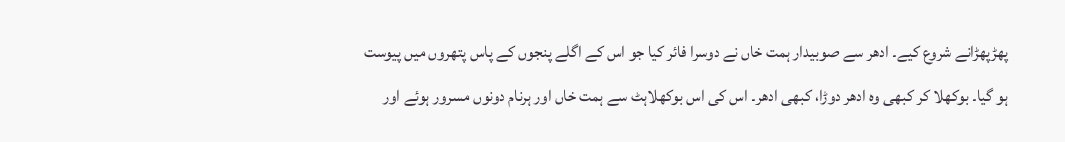پھڑپھڑانے شروع کیے۔ ادھر سے صوبیدار ہمت خاں نے دوسرا فائر کیا جو اس کے اگلے پنجوں کے پاس پتھروں میں پیوست ہو گیا۔ بوکھلا کر کبھی وہ ادھر دوڑا، کبھی ادھر۔ اس کی اس بوکھلاہٹ سے ہمت خاں اور ہرنام دونوں مسرور ہوئے اور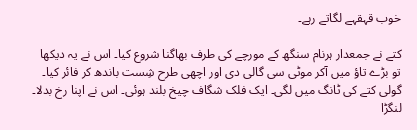خوب قہقہے لگاتے رہے۔

کتے نے جمعدار ہرنام سنگھ کے مورچے کی طرف بھاگنا شروع کیا۔ اس نے یہ دیکھا تو بڑے تاؤ میں آکر موٹی سی گالی دی اور اچھی طرح شِست باندھ کر فائر کیا۔ گولی کتے کی ٹانگ میں لگی۔ ایک فلک شگاف چیخ بلند ہوئی۔ اس نے اپنا رخ بدلا۔ لنگڑا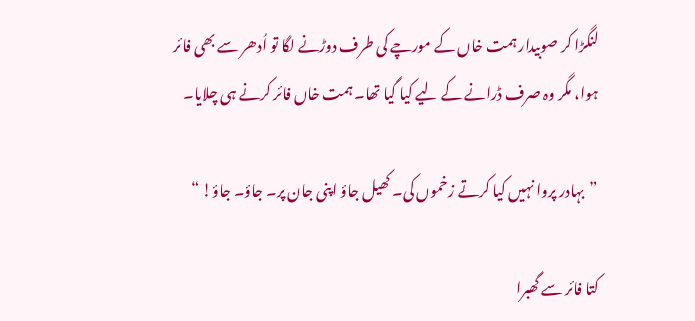لنگڑا کر صوبیدار ہمت خاں کے مورچے کی طرف دوڑنے لگا تو اُدھر سے بھی فائر ہوا، مگر وہ صرف ڈرانے کے لیے کیا گیا تھا۔ ہمت خاں فائر کرنے ہی چلایا۔

”بہادر پروا نہیں کیا کرتے زخموں کی۔ کھیل جاؤ اپنی جان پر۔ جاؤ۔ جاؤ! “

کتا فائر سے گھبرا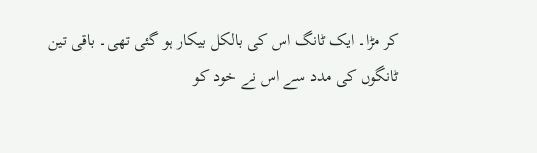کر مڑا۔ ایک ٹانگ اس کی بالکل بیکار ہو گئی تھی۔ باقی تین ٹانگوں کی مدد سے اس نے خود کو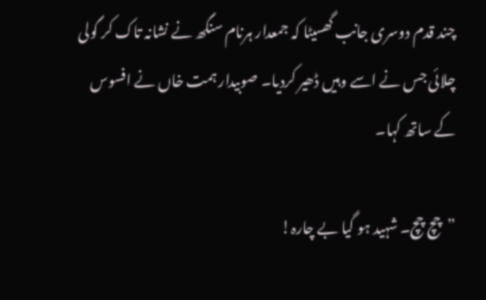چند قدم دوسری جانب گھسیٹا کہ جمعدار ہرنام سنگھ نے نشانہ تاک کر گولی چلائی جس نے اسے وہیں ڈھیر کردیا۔ صوبیدار ہمت خاں نے افسوس کے ساتھ کہا۔

”چچ چچ۔ شہید ہو گیا بے چارہ!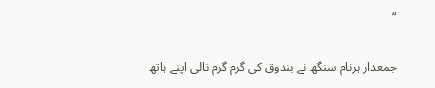“

جمعدار ہرنام سنگھ نے بندوق کی گرم گرم نالی اپنے ہاتھ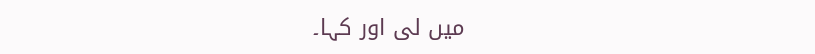میں لی اور کہا۔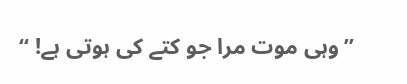”وہی موت مرا جو کتے کی ہوتی ہے! “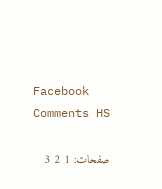Facebook Comments HS

صفحات: 1 2 3